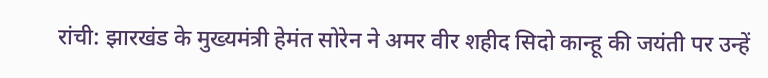रांची: झारखंड के मुख्यमंत्री हेमंत सोरेन ने अमर वीर शहीद सिदो कान्हू की जयंती पर उन्हें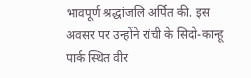भावपूर्ण श्रद्धांजलि अर्पित की. इस अवसर पर उन्होंने रांची के सिदो-कान्हू पार्क स्थित वीर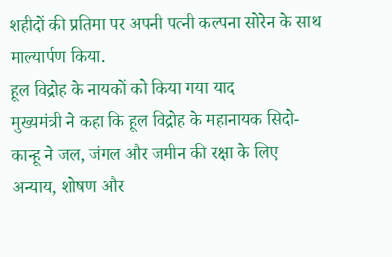शहीदों की प्रतिमा पर अपनी पत्नी कल्पना सोरेन के साथ माल्यार्पण किया.
हूल विद्रोह के नायकों को किया गया याद
मुख्यमंत्री ने कहा कि हूल विद्रोह के महानायक सिदो-कान्हू ने जल, जंगल और जमीन की रक्षा के लिए अन्याय, शोषण और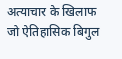अत्याचार के खिलाफ जो ऐतिहासिक बिगुल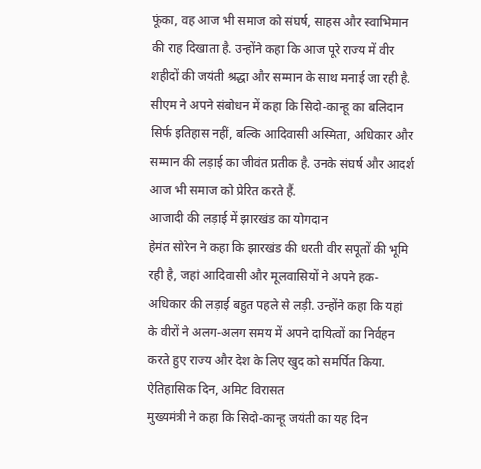फूंका, वह आज भी समाज को संघर्ष, साहस और स्वाभिमान की राह दिखाता है. उन्होंने कहा कि आज पूरे राज्य में वीर शहीदों की जयंती श्रद्धा और सम्मान के साथ मनाई जा रही है.
सीएम ने अपने संबोधन में कहा कि सिदो-कान्हू का बलिदान सिर्फ इतिहास नहीं, बल्कि आदिवासी अस्मिता, अधिकार और सम्मान की लड़ाई का जीवंत प्रतीक है. उनके संघर्ष और आदर्श आज भी समाज को प्रेरित करते हैं.
आजादी की लड़ाई में झारखंड का योगदान
हेमंत सोरेन ने कहा कि झारखंड की धरती वीर सपूतों की भूमि रही है, जहां आदिवासी और मूलवासियों ने अपने हक-अधिकार की लड़ाई बहुत पहले से लड़ी. उन्होंने कहा कि यहां के वीरों ने अलग-अलग समय में अपने दायित्वों का निर्वहन करते हुए राज्य और देश के लिए खुद को समर्पित किया.
ऐतिहासिक दिन, अमिट विरासत
मुख्यमंत्री ने कहा कि सिदो-कान्हू जयंती का यह दिन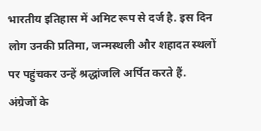भारतीय इतिहास में अमिट रूप से दर्ज है. इस दिन लोग उनकी प्रतिमा, जन्मस्थली और शहादत स्थलों पर पहुंचकर उन्हें श्रद्धांजलि अर्पित करते हैं.
अंग्रेजों के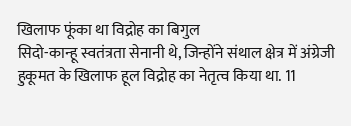खिलाफ फूंका था विद्रोह का बिगुल
सिदो-कान्हू स्वतंत्रता सेनानी थे, जिन्होंने संथाल क्षेत्र में अंग्रेजी हुकूमत के खिलाफ हूल विद्रोह का नेतृत्व किया था. 11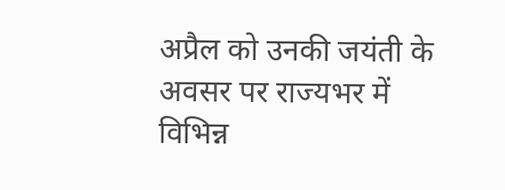अप्रैल को उनकी जयंती के अवसर पर राज्यभर में विभिन्न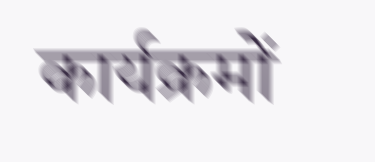कार्यक्रमों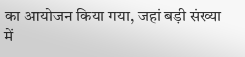का आयोजन किया गया, जहां बड़ी संख्या में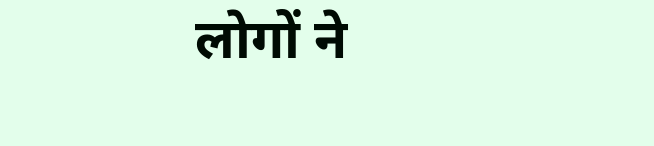लोगों ने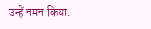उन्हें नमन किया.